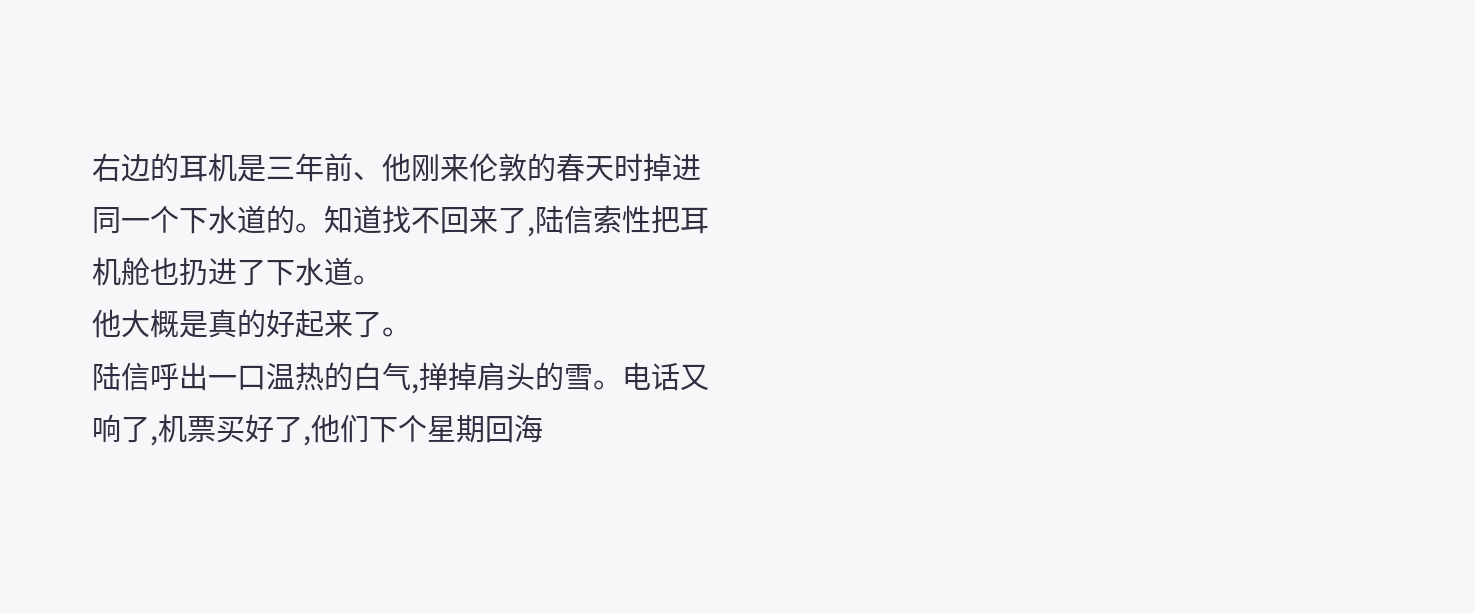右边的耳机是三年前、他刚来伦敦的春天时掉进同一个下水道的。知道找不回来了,陆信索性把耳机舱也扔进了下水道。
他大概是真的好起来了。
陆信呼出一口温热的白气,掸掉肩头的雪。电话又响了,机票买好了,他们下个星期回海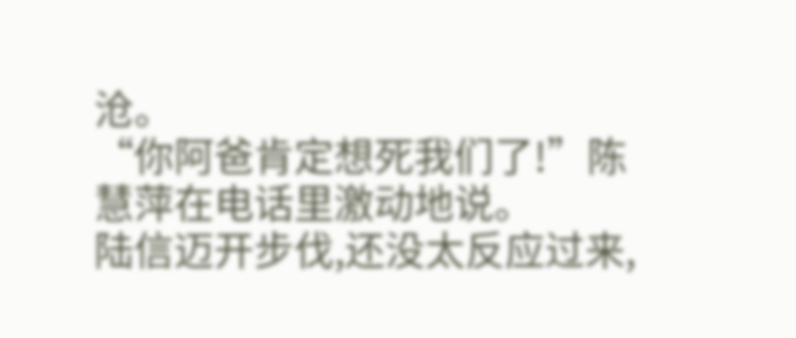沧。
“你阿爸肯定想死我们了!”陈慧萍在电话里激动地说。
陆信迈开步伐,还没太反应过来,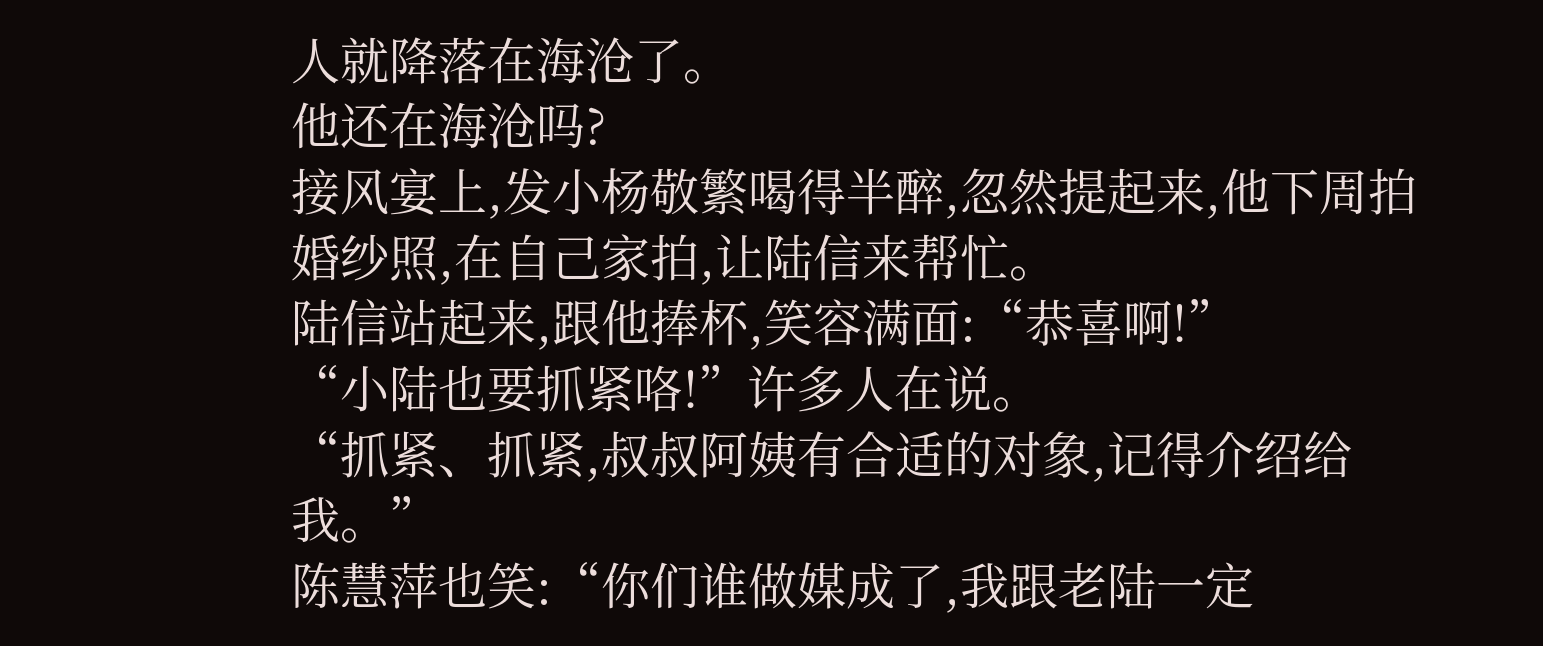人就降落在海沧了。
他还在海沧吗?
接风宴上,发小杨敬繁喝得半醉,忽然提起来,他下周拍婚纱照,在自己家拍,让陆信来帮忙。
陆信站起来,跟他捧杯,笑容满面:“恭喜啊!”
“小陆也要抓紧咯!”许多人在说。
“抓紧、抓紧,叔叔阿姨有合适的对象,记得介绍给我。”
陈慧萍也笑:“你们谁做媒成了,我跟老陆一定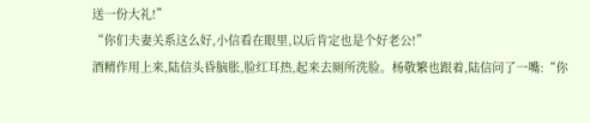送一份大礼!”
“你们夫妻关系这么好,小信看在眼里,以后肯定也是个好老公!”
酒精作用上来,陆信头昏脑胀,脸红耳热,起来去厕所洗脸。杨敬繁也跟着,陆信问了一嘴:“你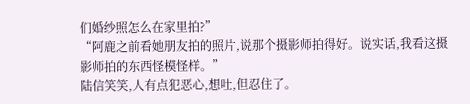们婚纱照怎么在家里拍?”
“阿鹿之前看她朋友拍的照片,说那个摄影师拍得好。说实话,我看这摄影师拍的东西怪模怪样。”
陆信笑笑,人有点犯恶心,想吐,但忍住了。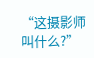“这摄影师叫什么?”